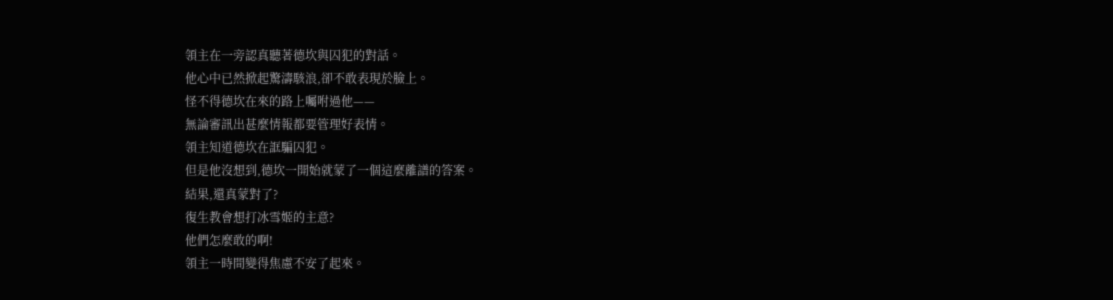領主在一旁認真聽著德坎與囚犯的對話。
他心中已然掀起驚濤駭浪,卻不敢表現於臉上。
怪不得德坎在來的路上囑咐過他——
無論審訊出甚麼情報都要管理好表情。
領主知道德坎在誆騙囚犯。
但是他沒想到,德坎一開始就蒙了一個這麼離譜的答案。
結果,還真蒙對了?
復生教會想打冰雪姬的主意?
他們怎麼敢的啊!
領主一時間變得焦慮不安了起來。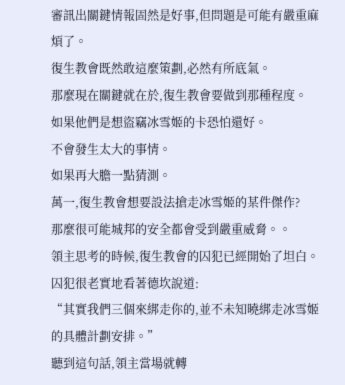審訊出關鍵情報固然是好事,但問題是可能有嚴重麻煩了。
復生教會既然敢這麼策劃,必然有所底氣。
那麼現在關鍵就在於,復生教會要做到那種程度。
如果他們是想盜竊冰雪姬的卡恐怕還好。
不會發生太大的事情。
如果再大膽一點猜測。
萬一,復生教會想要設法搶走冰雪姬的某件傑作?
那麼很可能城邦的安全都會受到嚴重威脅。。
領主思考的時候,復生教會的囚犯已經開始了坦白。
囚犯很老實地看著德坎說道:
“其實我們三個來綁走你的,並不未知曉綁走冰雪姬的具體計劃安排。”
聽到這句話,領主當場就轉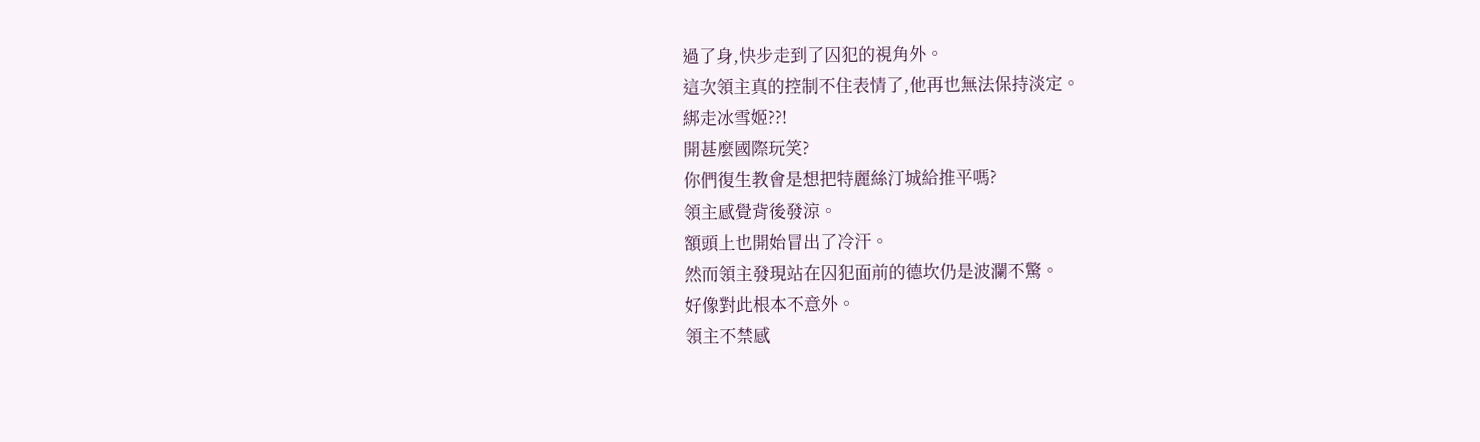過了身,快步走到了囚犯的視角外。
這次領主真的控制不住表情了,他再也無法保持淡定。
綁走冰雪姬??!
開甚麼國際玩笑?
你們復生教會是想把特麗絲汀城給推平嗎?
領主感覺背後發涼。
額頭上也開始冒出了冷汗。
然而領主發現站在囚犯面前的德坎仍是波瀾不驚。
好像對此根本不意外。
領主不禁感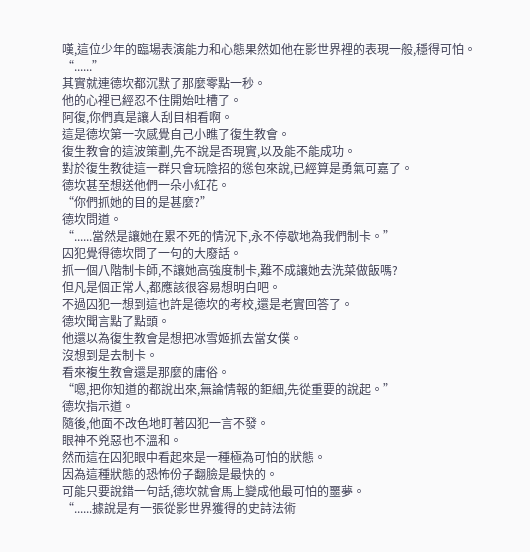嘆,這位少年的臨場表演能力和心態果然如他在影世界裡的表現一般,穩得可怕。
“......”
其實就連德坎都沉默了那麼零點一秒。
他的心裡已經忍不住開始吐槽了。
阿復,你們真是讓人刮目相看啊。
這是德坎第一次感覺自己小瞧了復生教會。
復生教會的這波策劃,先不說是否現實,以及能不能成功。
對於復生教徒這一群只會玩陰招的慫包來說,已經算是勇氣可嘉了。
德坎甚至想送他們一朵小紅花。
“你們抓她的目的是甚麼?”
德坎問道。
“......當然是讓她在累不死的情況下,永不停歇地為我們制卡。”
囚犯覺得德坎問了一句的大廢話。
抓一個八階制卡師,不讓她高強度制卡,難不成讓她去洗菜做飯嗎?
但凡是個正常人,都應該很容易想明白吧。
不過囚犯一想到這也許是德坎的考校,還是老實回答了。
德坎聞言點了點頭。
他還以為復生教會是想把冰雪姬抓去當女僕。
沒想到是去制卡。
看來複生教會還是那麼的庸俗。
“嗯,把你知道的都說出來,無論情報的鉅細,先從重要的說起。”
德坎指示道。
隨後,他面不改色地盯著囚犯一言不發。
眼神不兇惡也不溫和。
然而這在囚犯眼中看起來是一種極為可怕的狀態。
因為這種狀態的恐怖份子翻臉是最快的。
可能只要說錯一句話,德坎就會馬上變成他最可怕的噩夢。
“......據說是有一張從影世界獲得的史詩法術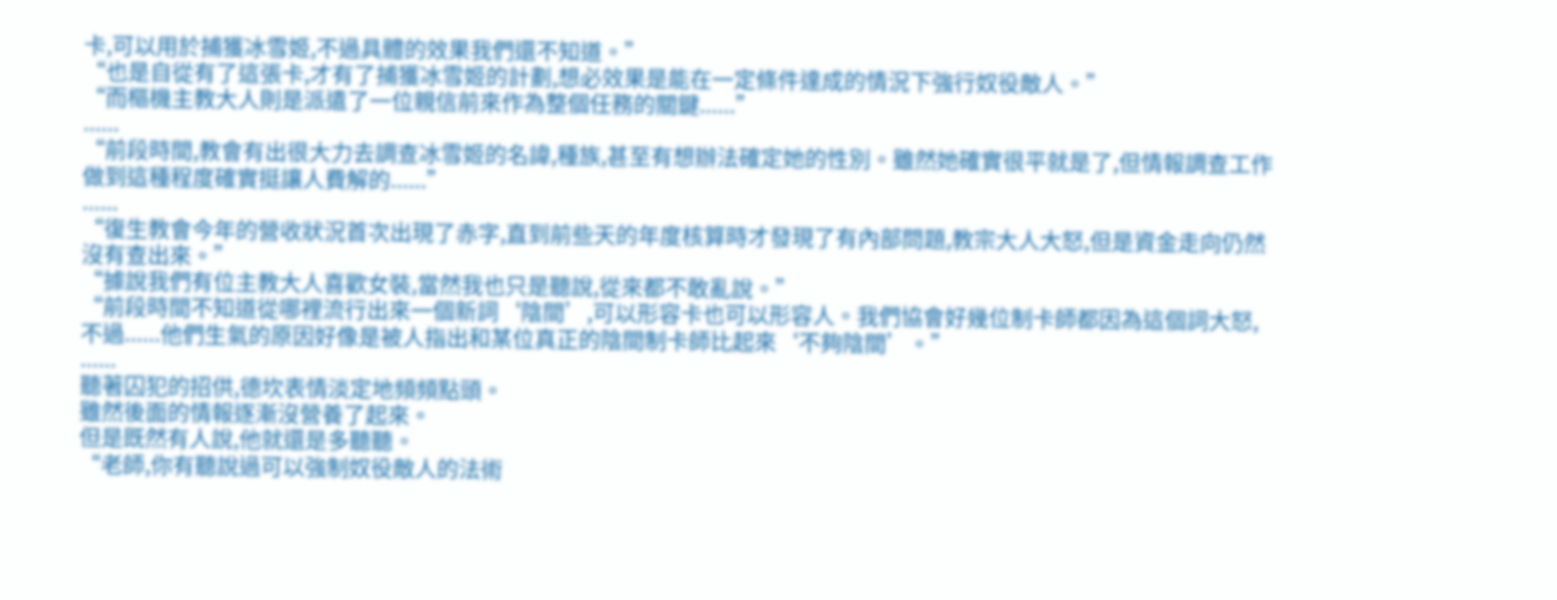卡,可以用於捕獲冰雪姬,不過具體的效果我們還不知道。”
“也是自從有了這張卡,才有了捕獲冰雪姬的計劃,想必效果是能在一定條件達成的情況下強行奴役敵人。”
“而樞機主教大人則是派遣了一位親信前來作為整個任務的關鍵......”
......
“前段時間,教會有出很大力去調查冰雪姬的名諱,種族,甚至有想辦法確定她的性別。雖然她確實很平就是了,但情報調查工作做到這種程度確實挺讓人費解的......”
......
“復生教會今年的營收狀況首次出現了赤字,直到前些天的年度核算時才發現了有內部問題,教宗大人大怒,但是資金走向仍然沒有查出來。”
“據說我們有位主教大人喜歡女裝,當然我也只是聽說,從來都不敢亂說。”
“前段時間不知道從哪裡流行出來一個新詞‘陰間’,可以形容卡也可以形容人。我們協會好幾位制卡師都因為這個詞大怒,不過......他們生氣的原因好像是被人指出和某位真正的陰間制卡師比起來‘不夠陰間’。”
......
聽著囚犯的招供,德坎表情淡定地頻頻點頭。
雖然後面的情報逐漸沒營養了起來。
但是既然有人說,他就還是多聽聽。
“老師,你有聽說過可以強制奴役敵人的法術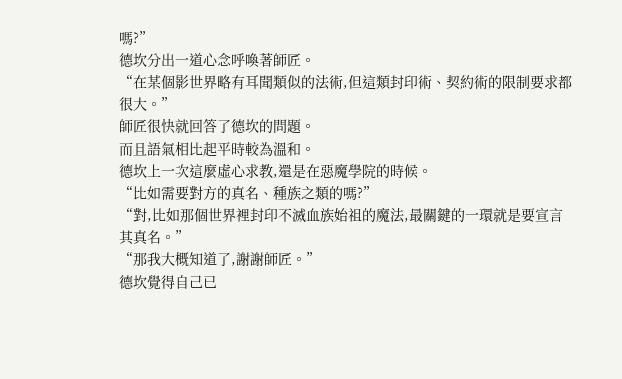嗎?”
德坎分出一道心念呼喚著師匠。
“在某個影世界略有耳聞類似的法術,但這類封印術、契約術的限制要求都很大。”
師匠很快就回答了德坎的問題。
而且語氣相比起平時較為溫和。
德坎上一次這麼虛心求教,還是在惡魔學院的時候。
“比如需要對方的真名、種族之類的嗎?”
“對,比如那個世界裡封印不滅血族始祖的魔法,最關鍵的一環就是要宣言其真名。”
“那我大概知道了,謝謝師匠。”
德坎覺得自己已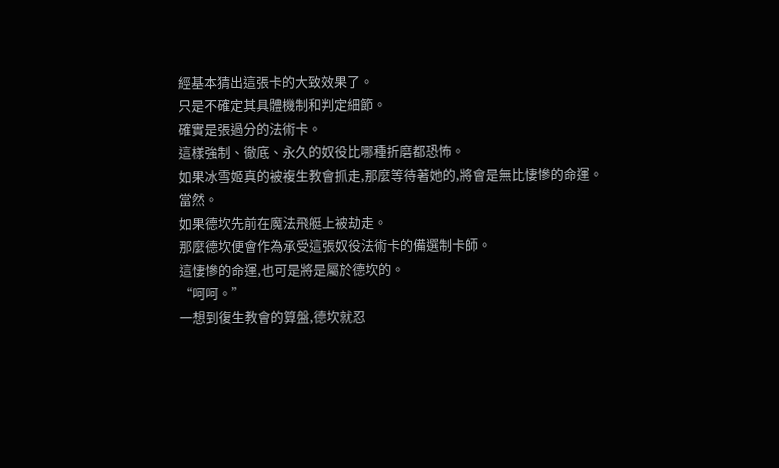經基本猜出這張卡的大致效果了。
只是不確定其具體機制和判定細節。
確實是張過分的法術卡。
這樣強制、徹底、永久的奴役比哪種折磨都恐怖。
如果冰雪姬真的被複生教會抓走,那麼等待著她的,將會是無比悽慘的命運。
當然。
如果德坎先前在魔法飛艇上被劫走。
那麼德坎便會作為承受這張奴役法術卡的備選制卡師。
這悽慘的命運,也可是將是屬於德坎的。
“呵呵。”
一想到復生教會的算盤,德坎就忍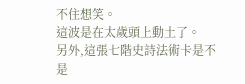不住想笑。
這波是在太歲頭上動土了。
另外,這張七階史詩法術卡是不是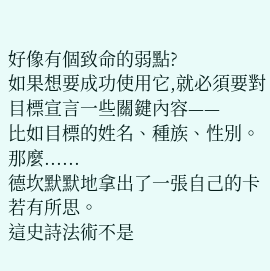好像有個致命的弱點?
如果想要成功使用它,就必須要對目標宣言一些關鍵內容——
比如目標的姓名、種族、性別。
那麼......
德坎默默地拿出了一張自己的卡若有所思。
這史詩法術不是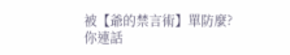被【爺的禁言術】單防麼?
你連話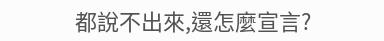都說不出來,還怎麼宣言?